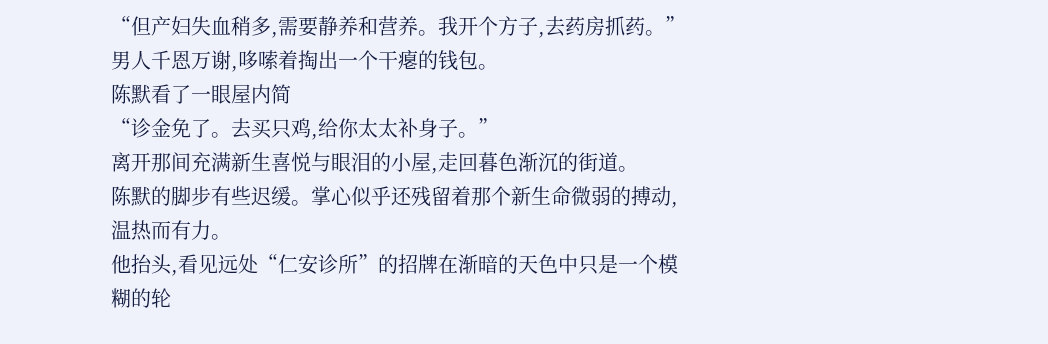“但产妇失血稍多,需要静养和营养。我开个方子,去药房抓药。”
男人千恩万谢,哆嗦着掏出一个干瘪的钱包。
陈默看了一眼屋内简
“诊金免了。去买只鸡,给你太太补身子。”
离开那间充满新生喜悦与眼泪的小屋,走回暮色渐沉的街道。
陈默的脚步有些迟缓。掌心似乎还残留着那个新生命微弱的搏动,温热而有力。
他抬头,看见远处“仁安诊所”的招牌在渐暗的天色中只是一个模糊的轮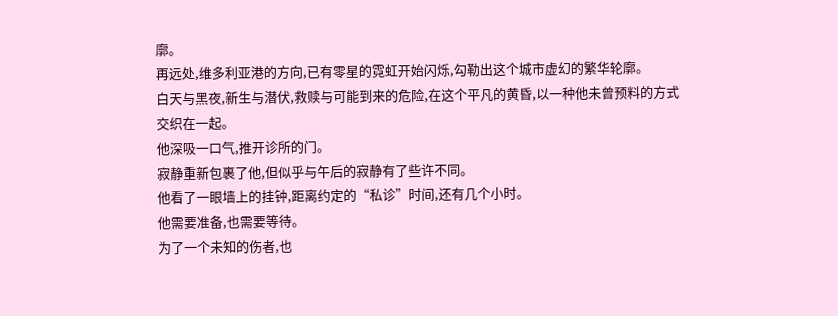廓。
再远处,维多利亚港的方向,已有零星的霓虹开始闪烁,勾勒出这个城市虚幻的繁华轮廓。
白天与黑夜,新生与潜伏,救赎与可能到来的危险,在这个平凡的黄昏,以一种他未曾预料的方式交织在一起。
他深吸一口气,推开诊所的门。
寂静重新包裹了他,但似乎与午后的寂静有了些许不同。
他看了一眼墙上的挂钟,距离约定的“私诊”时间,还有几个小时。
他需要准备,也需要等待。
为了一个未知的伤者,也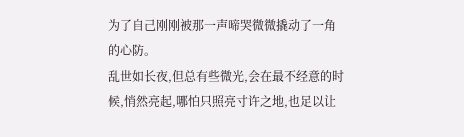为了自己刚刚被那一声啼哭微微撬动了一角的心防。
乱世如长夜,但总有些微光,会在最不经意的时候,悄然亮起,哪怕只照亮寸许之地,也足以让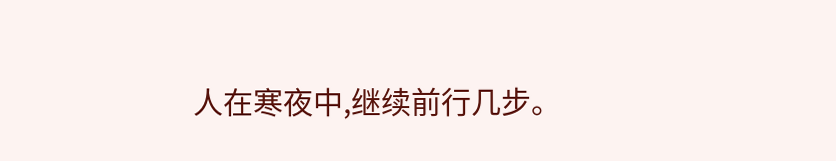人在寒夜中,继续前行几步。